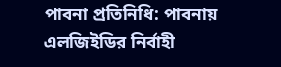পাবনা প্রতিনিধি: পাবনায় এলজিইডির নির্বাহী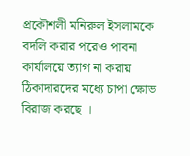প্রকৌশলী মনিরুল ইসলামকে বদলি করার পরেও পাবনা কার্যালয়ে ত্যাগ না করায় ঠিকাদারদের মধ্যে চাপা ক্ষোভ বিরাজ করছে ।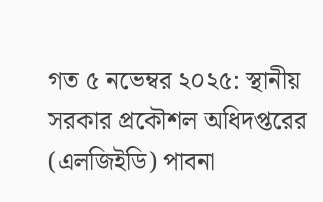গত ৫ নভেম্বর ২০২৫: স্থানীয় সরকার প্রকৌশল অধিদপ্তরের (এলজিইডি) পাবনা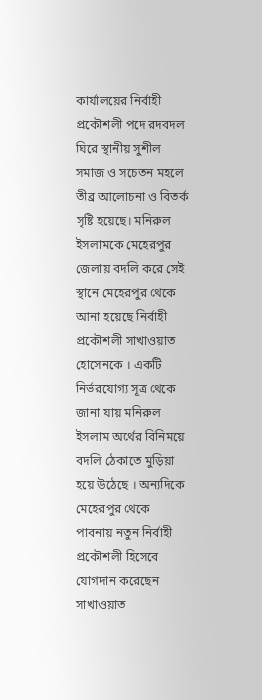কার্যালয়ের নির্বাহী প্রকৌশলী পদে রদবদল ঘিরে স্থানীয় সুশীল সমাজ ও সচেতন মহলে তীব্র আলোচনা ও বিতর্ক সৃষ্টি হয়েছে। মনিরুল ইসলামকে মেহেরপুর জেলায় বদলি করে সেই স্থানে মেহেরপুর থেকে আনা হয়েছে নির্বাহী প্রকৌশলী সাখাওয়াত হোসেনকে । একটি নির্ভরযোগ্য সূত্র থেকে জানা যায় মনিরুল ইসলাম অর্থের বিনিময়ে বদলি ঠেকাতে মুড়িয়া হয়ে উঠেছে । অন্যদিকে মেহেরপুর থেকে পাবনায় নতুন নির্বাহী প্রকৌশলী হিসেবে যোগদান করেছেন সাখাওয়াত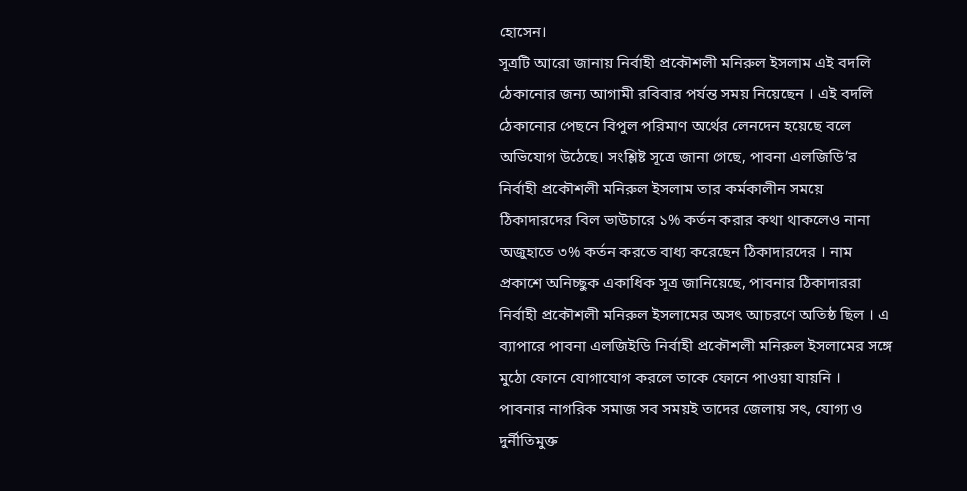হোসেন।
সূত্রটি আরো জানায় নির্বাহী প্রকৌশলী মনিরুল ইসলাম এই বদলি ঠেকানোর জন্য আগামী রবিবার পর্যন্ত সময় নিয়েছেন । এই বদলি ঠেকানোর পেছনে বিপুল পরিমাণ অর্থের লেনদেন হয়েছে বলে অভিযোগ উঠেছে। সংশ্লিষ্ট সূত্রে জানা গেছে, পাবনা এলজিডি’র নির্বাহী প্রকৌশলী মনিরুল ইসলাম তার কর্মকালীন সময়ে ঠিকাদারদের বিল ভাউচারে ১% কর্তন করার কথা থাকলেও নানা অজুহাতে ৩% কর্তন করতে বাধ্য করেছেন ঠিকাদারদের । নাম প্রকাশে অনিচ্ছুক একাধিক সূত্র জানিয়েছে, পাবনার ঠিকাদাররা নির্বাহী প্রকৌশলী মনিরুল ইসলামের অসৎ আচরণে অতিষ্ঠ ছিল । এ ব্যাপারে পাবনা এলজিইডি নির্বাহী প্রকৌশলী মনিরুল ইসলামের সঙ্গে মুঠো ফোনে যোগাযোগ করলে তাকে ফোনে পাওয়া যায়নি ।
পাবনার নাগরিক সমাজ সব সময়ই তাদের জেলায় সৎ, যোগ্য ও দুর্নীতিমুক্ত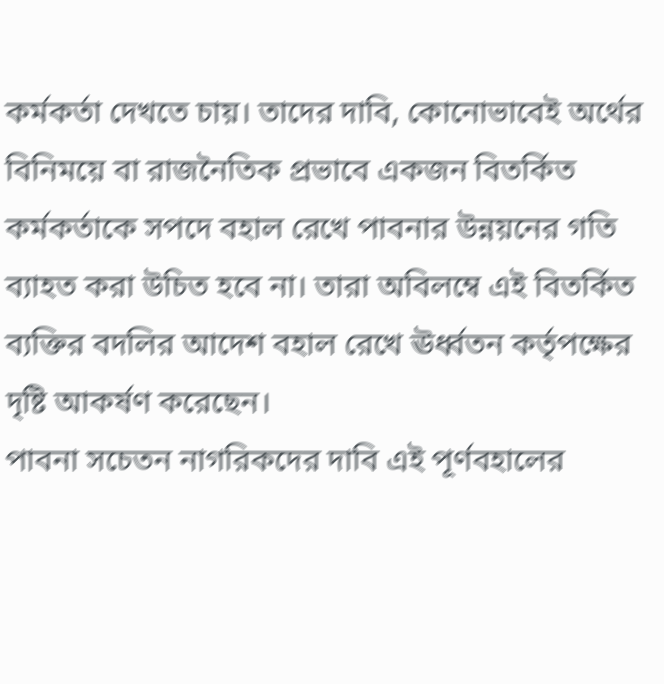কর্মকর্তা দেখতে চায়। তাদের দাবি, কোনোভাবেই অর্থের বিনিময়ে বা রাজনৈতিক প্রভাবে একজন বিতর্কিত কর্মকর্তাকে সপদে বহাল রেখে পাবনার উন্নয়নের গতি ব্যাহত করা উচিত হবে না। তারা অবিলম্বে এই বিতর্কিত ব্যক্তির বদলির আদেশ বহাল রেখে ঊর্ধ্বতন কর্তৃপক্ষের দৃষ্টি আকর্ষণ করেছেন।
পাবনা সচেতন নাগরিকদের দাবি এই পূর্ণবহালের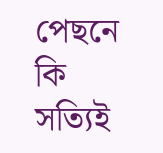পেছনে কি সত্যিই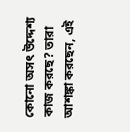কোনো অসৎ উদ্দেশ্য কাজ করছে? তারা আশঙ্কা করছেন, এই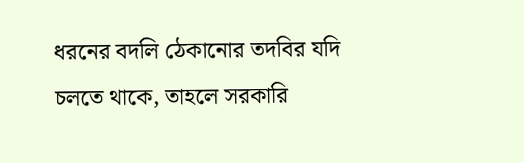ধরনের বদলি ঠেকানোর তদবির যদি চলতে থাকে, তাহলে সরকারি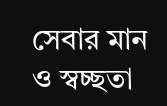সেবার মান ও স্বচ্ছতা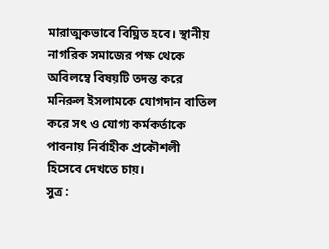মারাত্মকভাবে বিঘ্নিত হবে। স্থানীয় নাগরিক সমাজের পক্ষ থেকে অবিলম্বে বিষয়টি তদন্ত করে মনিরুল ইসলামকে যোগদান বাতিল করে সৎ ও যোগ্য কর্মকর্তাকে পাবনায় নির্বাহীক প্রকৌশলী হিসেবে দেখতে চায়।
সুত্র :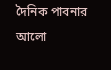দৈনিক পাবনার আলো